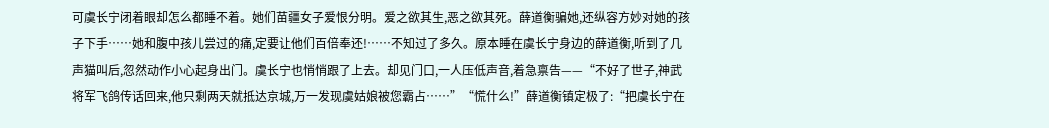可虞长宁闭着眼却怎么都睡不着。她们苗疆女子爱恨分明。爱之欲其生,恶之欲其死。薛道衡骗她,还纵容方妙对她的孩子下手……她和腹中孩儿尝过的痛,定要让他们百倍奉还!……不知过了多久。原本睡在虞长宁身边的薛道衡,听到了几声猫叫后,忽然动作小心起身出门。虞长宁也悄悄跟了上去。却见门口,一人压低声音,着急禀告——“不好了世子,神武将军飞鸽传话回来,他只剩两天就抵达京城,万一发现虞姑娘被您霸占……”“慌什么!”薛道衡镇定极了:“把虞长宁在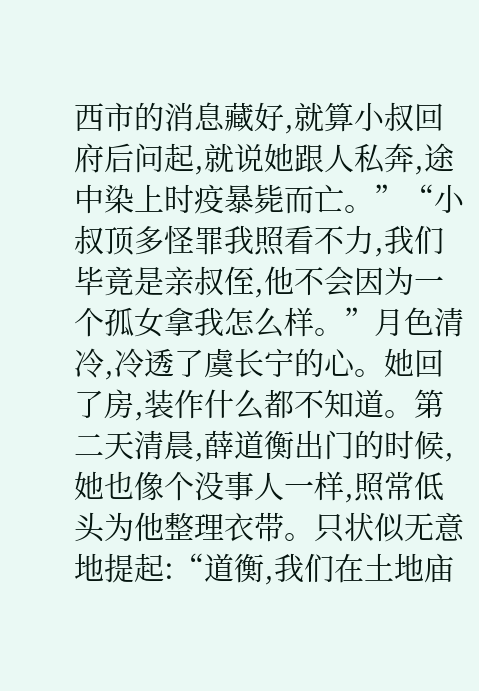西市的消息藏好,就算小叔回府后问起,就说她跟人私奔,途中染上时疫暴毙而亡。”“小叔顶多怪罪我照看不力,我们毕竟是亲叔侄,他不会因为一个孤女拿我怎么样。”月色清冷,冷透了虞长宁的心。她回了房,装作什么都不知道。第二天清晨,薛道衡出门的时候,她也像个没事人一样,照常低头为他整理衣带。只状似无意地提起:“道衡,我们在土地庙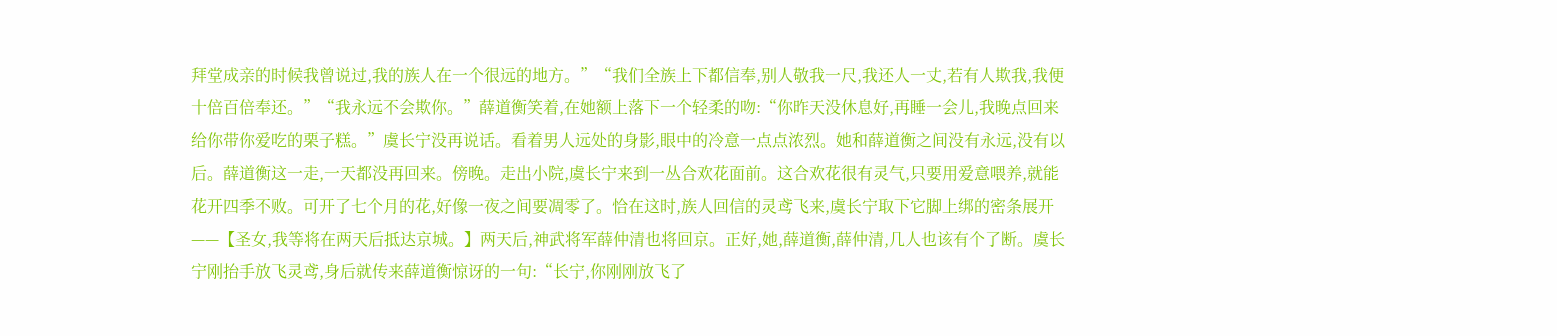拜堂成亲的时候我曾说过,我的族人在一个很远的地方。”“我们全族上下都信奉,别人敬我一尺,我还人一丈,若有人欺我,我便十倍百倍奉还。”“我永远不会欺你。”薛道衡笑着,在她额上落下一个轻柔的吻:“你昨天没休息好,再睡一会儿,我晚点回来给你带你爱吃的栗子糕。”虞长宁没再说话。看着男人远处的身影,眼中的冷意一点点浓烈。她和薛道衡之间没有永远,没有以后。薛道衡这一走,一天都没再回来。傍晚。走出小院,虞长宁来到一丛合欢花面前。这合欢花很有灵气,只要用爱意喂养,就能花开四季不败。可开了七个月的花,好像一夜之间要凋零了。恰在这时,族人回信的灵鸢飞来,虞长宁取下它脚上绑的密条展开——【圣女,我等将在两天后抵达京城。】两天后,神武将军薛仲清也将回京。正好,她,薛道衡,薛仲清,几人也该有个了断。虞长宁刚抬手放飞灵鸢,身后就传来薛道衡惊讶的一句:“长宁,你刚刚放飞了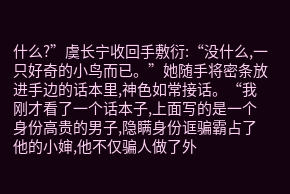什么?”虞长宁收回手敷衍:“没什么,一只好奇的小鸟而已。”她随手将密条放进手边的话本里,神色如常接话。“我刚才看了一个话本子,上面写的是一个身份高贵的男子,隐瞒身份诓骗霸占了他的小婶,他不仅骗人做了外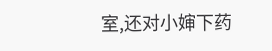室,还对小婶下药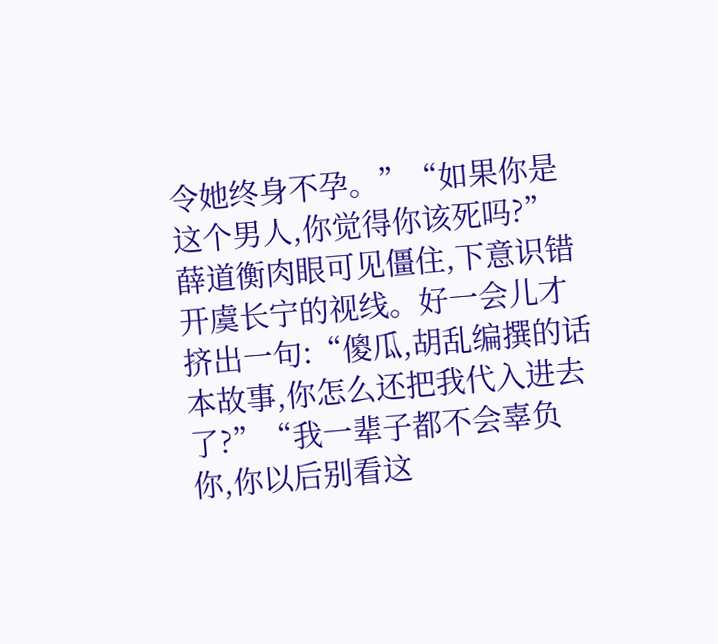令她终身不孕。”“如果你是这个男人,你觉得你该死吗?”薛道衡肉眼可见僵住,下意识错开虞长宁的视线。好一会儿才挤出一句:“傻瓜,胡乱编撰的话本故事,你怎么还把我代入进去了?”“我一辈子都不会辜负你,你以后别看这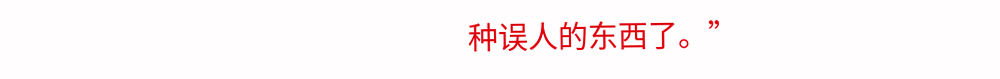种误人的东西了。”